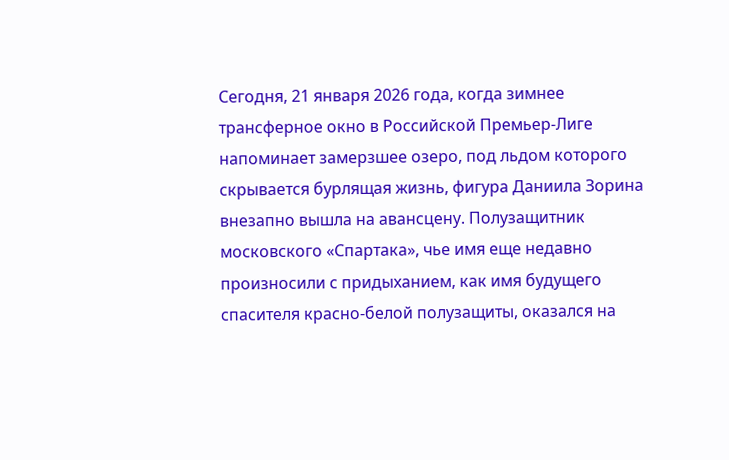Сегодня, 21 января 2026 года, когда зимнее трансферное окно в Российской Премьер-Лиге напоминает замерзшее озеро, под льдом которого скрывается бурлящая жизнь, фигура Даниила Зорина внезапно вышла на авансцену. Полузащитник московского «Спартака», чье имя еще недавно произносили с придыханием, как имя будущего спасителя красно-белой полузащиты, оказался на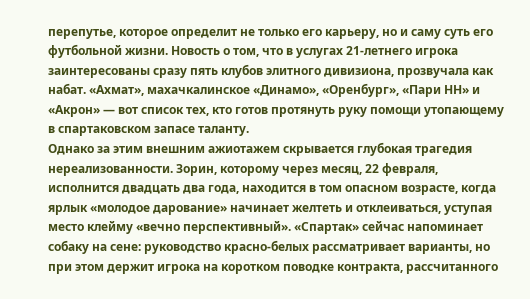перепутье, которое определит не только его карьеру, но и саму суть его футбольной жизни. Новость о том, что в услугах 21-летнего игрока заинтересованы сразу пять клубов элитного дивизиона, прозвучала как набат. «Ахмат», махачкалинское «Динамо», «Оренбург», «Пари НН» и «Акрон» — вот список тех, кто готов протянуть руку помощи утопающему в спартаковском запасе таланту.
Однако за этим внешним ажиотажем скрывается глубокая трагедия нереализованности. Зорин, которому через месяц, 22 февраля, исполнится двадцать два года, находится в том опасном возрасте, когда ярлык «молодое дарование» начинает желтеть и отклеиваться, уступая место клейму «вечно перспективный». «Спартак» сейчас напоминает собаку на сене: руководство красно-белых рассматривает варианты, но при этом держит игрока на коротком поводке контракта, рассчитанного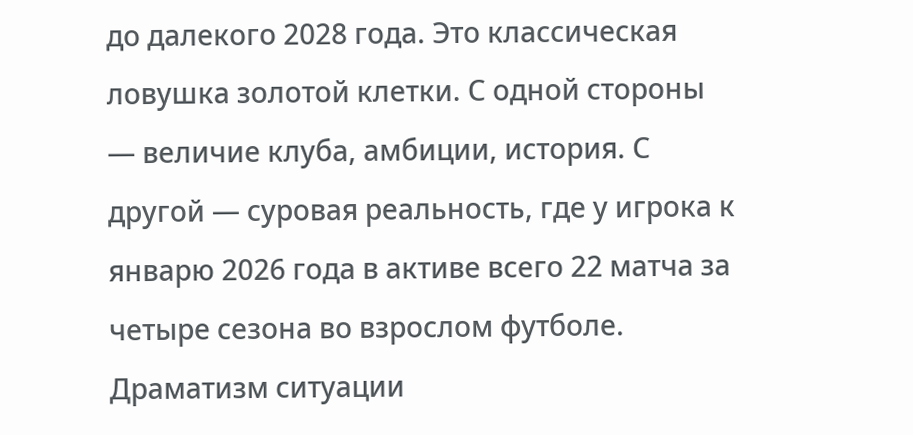до далекого 2028 года. Это классическая ловушка золотой клетки. С одной стороны — величие клуба, амбиции, история. С другой — суровая реальность, где у игрока к январю 2026 года в активе всего 22 матча за четыре сезона во взрослом футболе.
Драматизм ситуации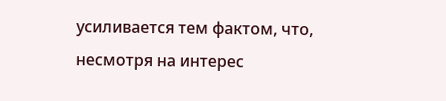усиливается тем фактом, что, несмотря на интерес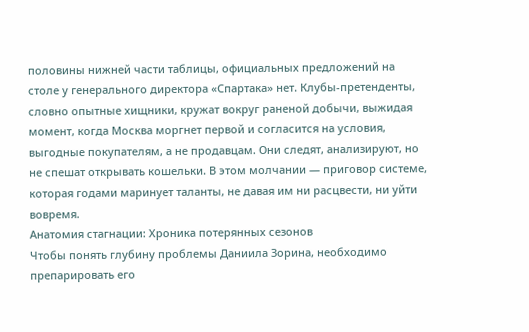половины нижней части таблицы, официальных предложений на столе у генерального директора «Спартака» нет. Клубы-претенденты, словно опытные хищники, кружат вокруг раненой добычи, выжидая момент, когда Москва моргнет первой и согласится на условия, выгодные покупателям, а не продавцам. Они следят, анализируют, но не спешат открывать кошельки. В этом молчании — приговор системе, которая годами маринует таланты, не давая им ни расцвести, ни уйти вовремя.
Анатомия стагнации: Хроника потерянных сезонов
Чтобы понять глубину проблемы Даниила Зорина, необходимо препарировать его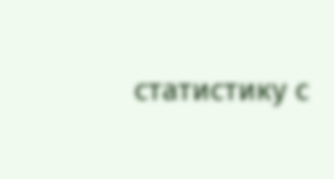статистику с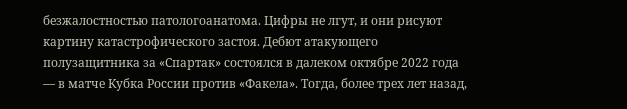безжалостностью патологоанатома. Цифры не лгут, и они рисуют картину катастрофического застоя. Дебют атакующего полузащитника за «Спартак» состоялся в далеком октябре 2022 года — в матче Кубка России против «Факела». Тогда, более трех лет назад,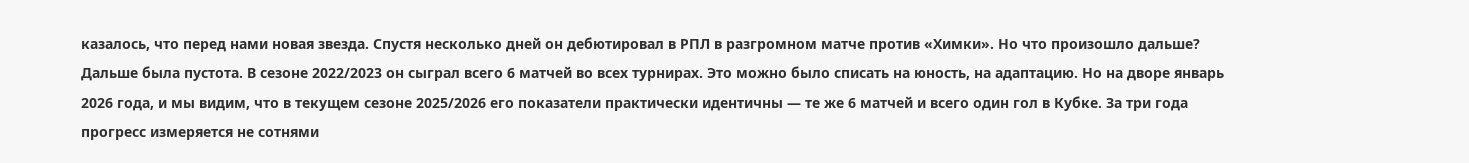казалось, что перед нами новая звезда. Спустя несколько дней он дебютировал в РПЛ в разгромном матче против «Химки». Но что произошло дальше?
Дальше была пустота. В сезоне 2022/2023 он сыграл всего 6 матчей во всех турнирах. Это можно было списать на юность, на адаптацию. Но на дворе январь 2026 года, и мы видим, что в текущем сезоне 2025/2026 его показатели практически идентичны — те же 6 матчей и всего один гол в Кубке. За три года прогресс измеряется не сотнями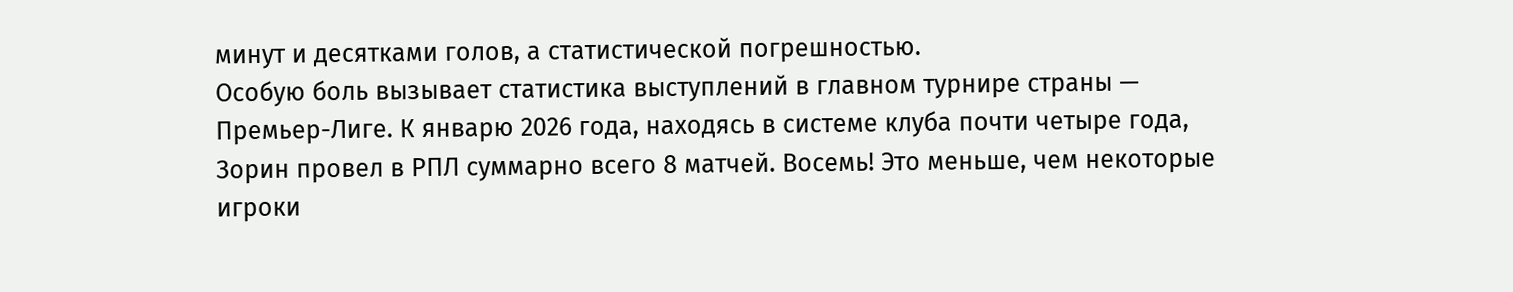минут и десятками голов, а статистической погрешностью.
Особую боль вызывает статистика выступлений в главном турнире страны — Премьер-Лиге. К январю 2026 года, находясь в системе клуба почти четыре года, Зорин провел в РПЛ суммарно всего 8 матчей. Восемь! Это меньше, чем некоторые игроки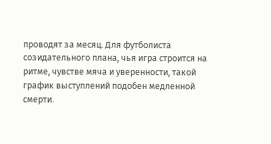проводят за месяц. Для футболиста созидательного плана, чья игра строится на ритме, чувстве мяча и уверенности, такой график выступлений подобен медленной смерти.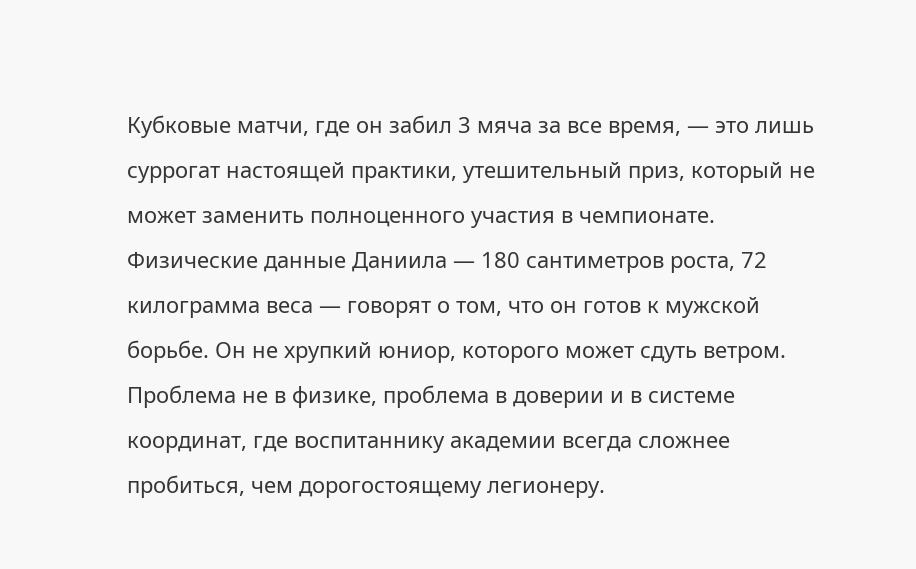Кубковые матчи, где он забил 3 мяча за все время, — это лишь суррогат настоящей практики, утешительный приз, который не может заменить полноценного участия в чемпионате.
Физические данные Даниила — 180 сантиметров роста, 72 килограмма веса — говорят о том, что он готов к мужской борьбе. Он не хрупкий юниор, которого может сдуть ветром. Проблема не в физике, проблема в доверии и в системе координат, где воспитаннику академии всегда сложнее пробиться, чем дорогостоящему легионеру.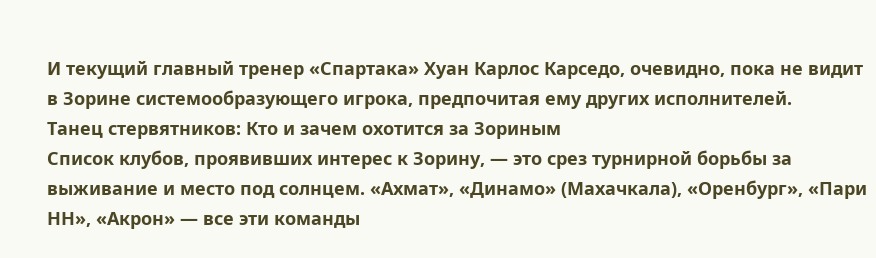И текущий главный тренер «Спартака» Хуан Карлос Карседо, очевидно, пока не видит в Зорине системообразующего игрока, предпочитая ему других исполнителей.
Танец стервятников: Кто и зачем охотится за Зориным
Список клубов, проявивших интерес к Зорину, — это срез турнирной борьбы за выживание и место под солнцем. «Ахмат», «Динамо» (Махачкала), «Оренбург», «Пари НН», «Акрон» — все эти команды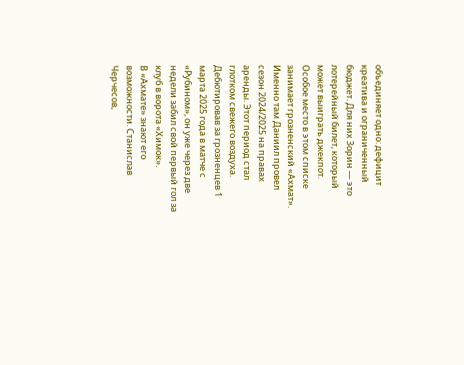объединяет одно: дефицит креатива и ограниченный бюджет. Для них Зорин — это лотерейный билет, который может выиграть джекпот.
Особое место в этом списке занимает грозненский «Ахмат». Именно там Даниил провел сезон 2024/2025 на правах аренды. Этот период стал глотком свежего воздуха. Дебютировав за грозненцев 1 марта 2025 года в матче с «Рубином», он уже через две недели забил свой первый гол за клуб в ворота «Химок».
В «Ахмате» знают его возможности. Станислав Черчесов,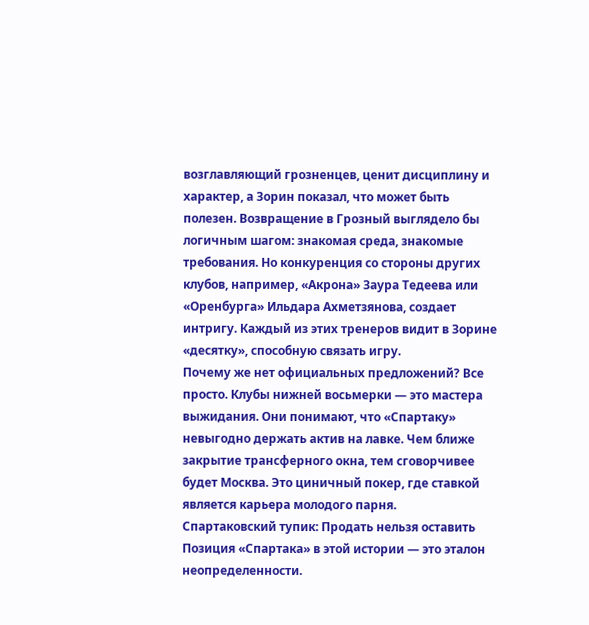возглавляющий грозненцев, ценит дисциплину и характер, а Зорин показал, что может быть полезен. Возвращение в Грозный выглядело бы логичным шагом: знакомая среда, знакомые требования. Но конкуренция со стороны других клубов, например, «Акрона» Заура Тедеева или «Оренбурга» Ильдара Ахметзянова, создает интригу. Каждый из этих тренеров видит в Зорине «десятку», способную связать игру.
Почему же нет официальных предложений? Все просто. Клубы нижней восьмерки — это мастера выжидания. Они понимают, что «Спартаку» невыгодно держать актив на лавке. Чем ближе закрытие трансферного окна, тем сговорчивее будет Москва. Это циничный покер, где ставкой является карьера молодого парня.
Спартаковский тупик: Продать нельзя оставить
Позиция «Спартака» в этой истории — это эталон неопределенности.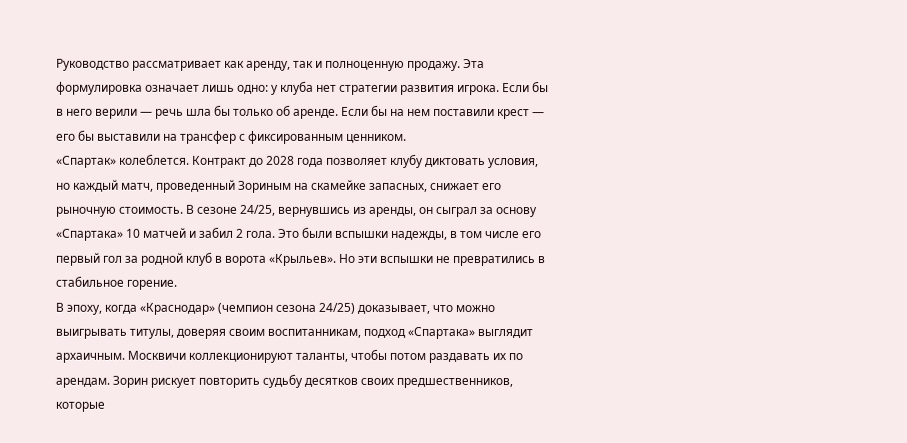Руководство рассматривает как аренду, так и полноценную продажу. Эта формулировка означает лишь одно: у клуба нет стратегии развития игрока. Если бы в него верили — речь шла бы только об аренде. Если бы на нем поставили крест — его бы выставили на трансфер с фиксированным ценником.
«Спартак» колеблется. Контракт до 2028 года позволяет клубу диктовать условия, но каждый матч, проведенный Зориным на скамейке запасных, снижает его рыночную стоимость. В сезоне 24/25, вернувшись из аренды, он сыграл за основу «Спартака» 10 матчей и забил 2 гола. Это были вспышки надежды, в том числе его первый гол за родной клуб в ворота «Крыльев». Но эти вспышки не превратились в стабильное горение.
В эпоху, когда «Краснодар» (чемпион сезона 24/25) доказывает, что можно выигрывать титулы, доверяя своим воспитанникам, подход «Спартака» выглядит архаичным. Москвичи коллекционируют таланты, чтобы потом раздавать их по арендам. Зорин рискует повторить судьбу десятков своих предшественников, которые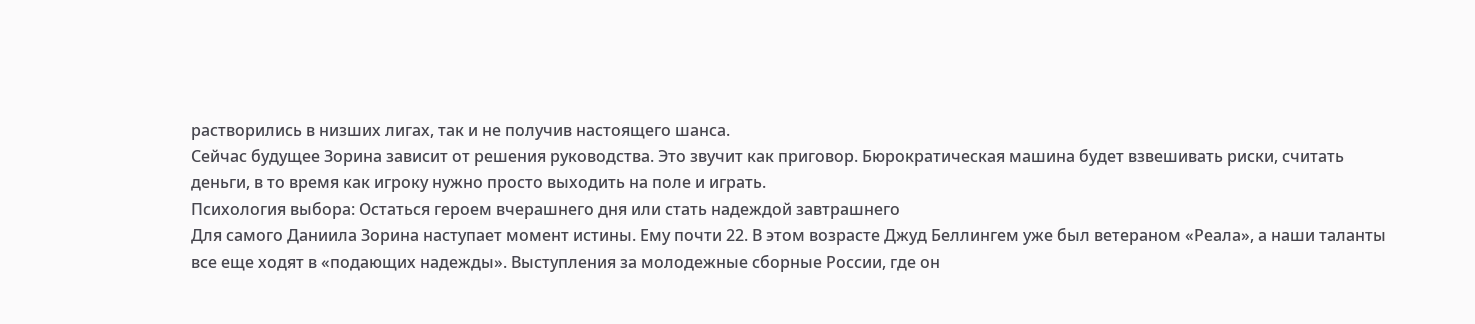растворились в низших лигах, так и не получив настоящего шанса.
Сейчас будущее Зорина зависит от решения руководства. Это звучит как приговор. Бюрократическая машина будет взвешивать риски, считать деньги, в то время как игроку нужно просто выходить на поле и играть.
Психология выбора: Остаться героем вчерашнего дня или стать надеждой завтрашнего
Для самого Даниила Зорина наступает момент истины. Ему почти 22. В этом возрасте Джуд Беллингем уже был ветераном «Реала», а наши таланты все еще ходят в «подающих надежды». Выступления за молодежные сборные России, где он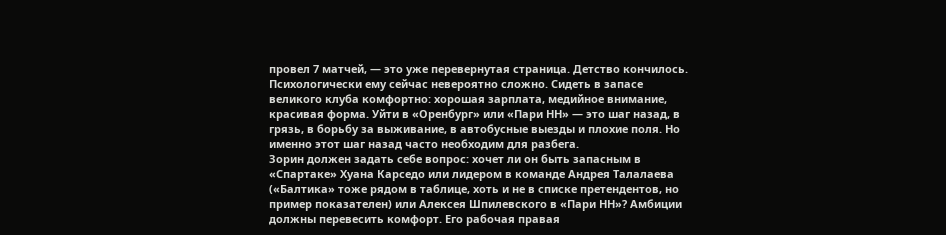провел 7 матчей, — это уже перевернутая страница. Детство кончилось.
Психологически ему сейчас невероятно сложно. Сидеть в запасе великого клуба комфортно: хорошая зарплата, медийное внимание, красивая форма. Уйти в «Оренбург» или «Пари НН» — это шаг назад, в грязь, в борьбу за выживание, в автобусные выезды и плохие поля. Но именно этот шаг назад часто необходим для разбега.
Зорин должен задать себе вопрос: хочет ли он быть запасным в «Спартаке» Хуана Карседо или лидером в команде Андрея Талалаева («Балтика» тоже рядом в таблице, хоть и не в списке претендентов, но пример показателен) или Алексея Шпилевского в «Пари НН»? Амбиции должны перевесить комфорт. Его рабочая правая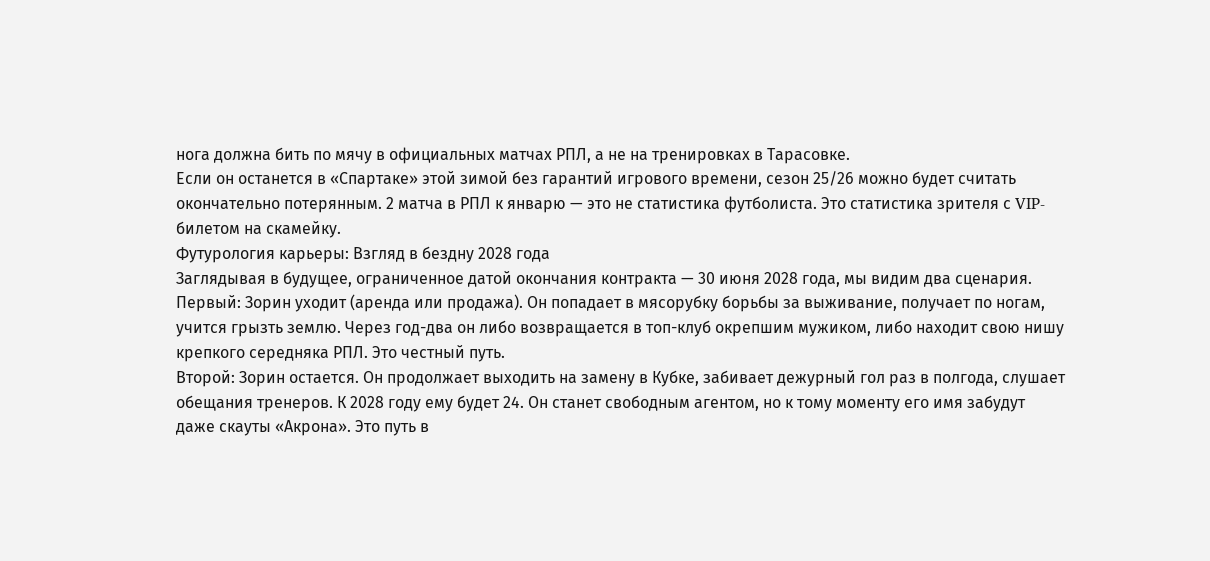нога должна бить по мячу в официальных матчах РПЛ, а не на тренировках в Тарасовке.
Если он останется в «Спартаке» этой зимой без гарантий игрового времени, сезон 25/26 можно будет считать окончательно потерянным. 2 матча в РПЛ к январю — это не статистика футболиста. Это статистика зрителя с VIP-билетом на скамейку.
Футурология карьеры: Взгляд в бездну 2028 года
Заглядывая в будущее, ограниченное датой окончания контракта — 30 июня 2028 года, мы видим два сценария.
Первый: Зорин уходит (аренда или продажа). Он попадает в мясорубку борьбы за выживание, получает по ногам, учится грызть землю. Через год-два он либо возвращается в топ-клуб окрепшим мужиком, либо находит свою нишу крепкого середняка РПЛ. Это честный путь.
Второй: Зорин остается. Он продолжает выходить на замену в Кубке, забивает дежурный гол раз в полгода, слушает обещания тренеров. К 2028 году ему будет 24. Он станет свободным агентом, но к тому моменту его имя забудут даже скауты «Акрона». Это путь в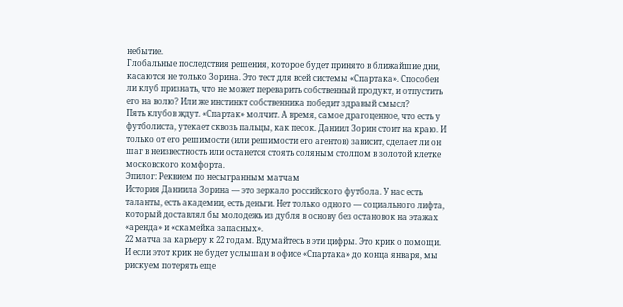небытие.
Глобальные последствия решения, которое будет принято в ближайшие дни, касаются не только Зорина. Это тест для всей системы «Спартака». Способен ли клуб признать, что не может переварить собственный продукт, и отпустить его на волю? Или же инстинкт собственника победит здравый смысл?
Пять клубов ждут. «Спартак» молчит. А время, самое драгоценное, что есть у футболиста, утекает сквозь пальцы, как песок. Даниил Зорин стоит на краю. И только от его решимости (или решимости его агентов) зависит, сделает ли он шаг в неизвестность или останется стоять соляным столпом в золотой клетке московского комфорта.
Эпилог: Реквием по несыгранным матчам
История Даниила Зорина — это зеркало российского футбола. У нас есть таланты, есть академии, есть деньги. Нет только одного — социального лифта, который доставлял бы молодежь из дубля в основу без остановок на этажах «аренда» и «скамейка запасных».
22 матча за карьеру к 22 годам. Вдумайтесь в эти цифры. Это крик о помощи. И если этот крик не будет услышан в офисе «Спартака» до конца января, мы рискуем потерять еще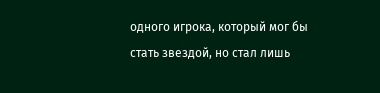одного игрока, который мог бы стать звездой, но стал лишь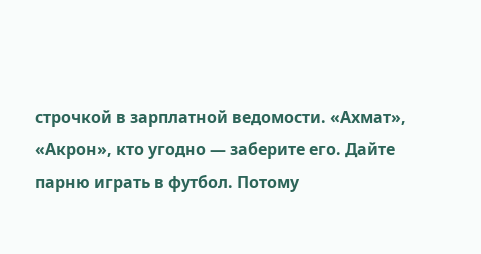строчкой в зарплатной ведомости. «Ахмат», «Акрон», кто угодно — заберите его. Дайте парню играть в футбол. Потому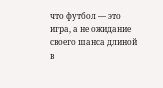что футбол — это игра, а не ожидание своего шанса длиной в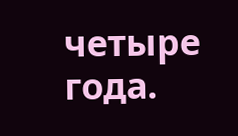четыре года.